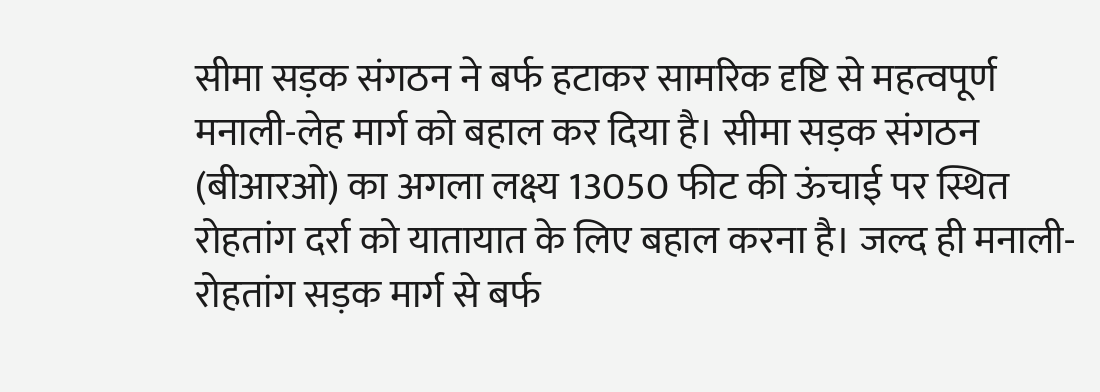सीमा सड़क संगठन ने बर्फ हटाकर सामरिक दृष्टि से महत्वपूर्ण मनाली-लेह मार्ग को बहाल कर दिया है। सीमा सड़क संगठन (बीआरओ) का अगला लक्ष्य 13050 फीट की ऊंचाई पर स्थित रोहतांग दर्रा को यातायात के लिए बहाल करना है। जल्द ही मनाली-रोहतांग सड़क मार्ग से बर्फ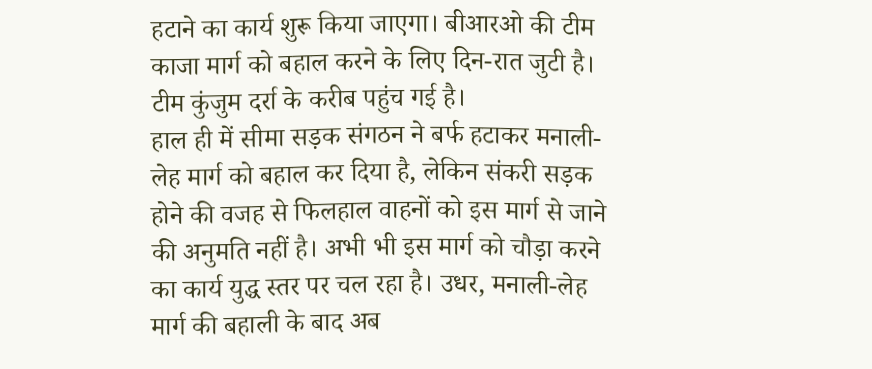हटाने का कार्य शुरू किया जाएगा। बीआरओ की टीम काजा मार्ग को बहाल करने के लिए दिन-रात जुटी है। टीम कुंजुम दर्रा के करीब पहुंच गई है।
हाल ही में सीमा सड़क संगठन ने बर्फ हटाकर मनाली-लेह मार्ग को बहाल कर दिया है, लेकिन संकरी सड़क होने की वजह से फिलहाल वाहनों को इस मार्ग से जाने की अनुमति नहीं है। अभी भी इस मार्ग को चौड़ा करने का कार्य युद्ध स्तर पर चल रहा है। उधर, मनाली-लेह मार्ग की बहाली के बाद अब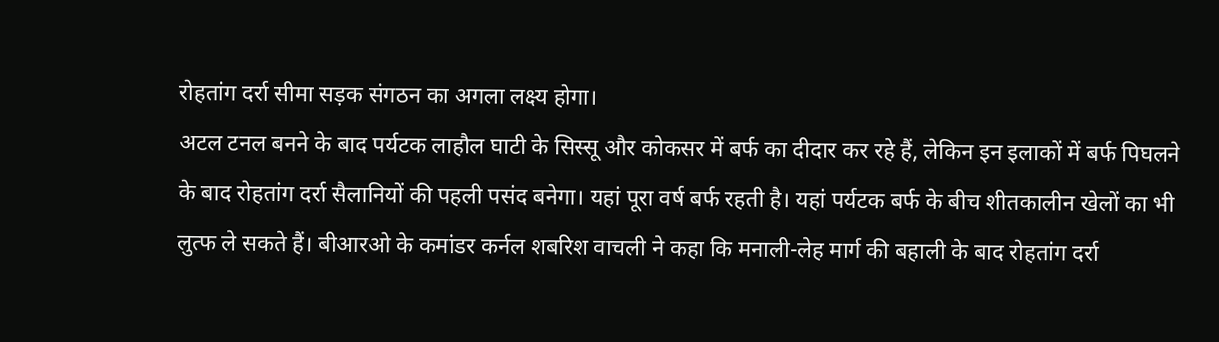रोहतांग दर्रा सीमा सड़क संगठन का अगला लक्ष्य होगा।
अटल टनल बनने के बाद पर्यटक लाहौल घाटी के सिस्सू और कोकसर में बर्फ का दीदार कर रहे हैं, लेकिन इन इलाकों में बर्फ पिघलने के बाद रोहतांग दर्रा सैलानियों की पहली पसंद बनेगा। यहां पूरा वर्ष बर्फ रहती है। यहां पर्यटक बर्फ के बीच शीतकालीन खेलों का भी लुत्फ ले सकते हैं। बीआरओ के कमांडर कर्नल शबरिश वाचली ने कहा कि मनाली-लेह मार्ग की बहाली के बाद रोहतांग दर्रा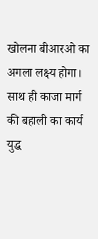खोलना बीआरओ का अगला लक्ष्य होगा। साथ ही काजा मार्ग की बहाली का कार्य युद्ध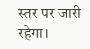स्तर पर जारी रहेगा।